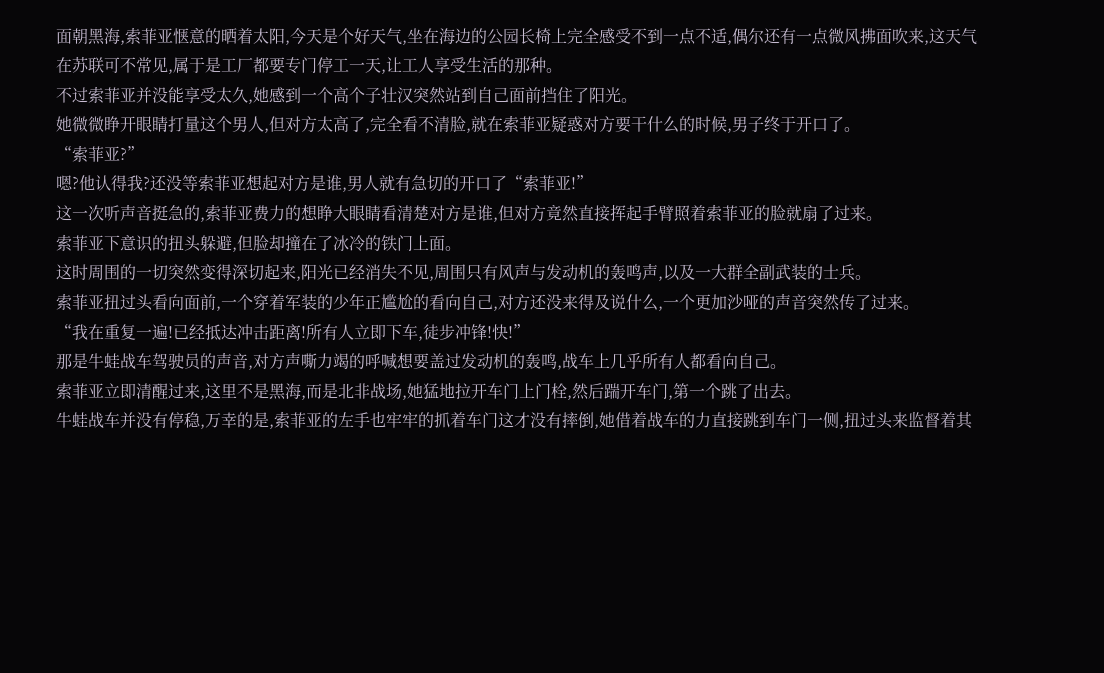面朝黑海,索菲亚惬意的晒着太阳,今天是个好天气,坐在海边的公园长椅上完全感受不到一点不适,偶尔还有一点微风拂面吹来,这天气在苏联可不常见,属于是工厂都要专门停工一天,让工人享受生活的那种。
不过索菲亚并没能享受太久,她感到一个高个子壮汉突然站到自己面前挡住了阳光。
她微微睁开眼睛打量这个男人,但对方太高了,完全看不清脸,就在索菲亚疑惑对方要干什么的时候,男子终于开口了。
“索菲亚?”
嗯?他认得我?还没等索菲亚想起对方是谁,男人就有急切的开口了“索菲亚!”
这一次听声音挺急的,索菲亚费力的想睁大眼睛看清楚对方是谁,但对方竟然直接挥起手臂照着索菲亚的脸就扇了过来。
索菲亚下意识的扭头躲避,但脸却撞在了冰冷的铁门上面。
这时周围的一切突然变得深切起来,阳光已经消失不见,周围只有风声与发动机的轰鸣声,以及一大群全副武装的士兵。
索菲亚扭过头看向面前,一个穿着军装的少年正尴尬的看向自己,对方还没来得及说什么,一个更加沙哑的声音突然传了过来。
“我在重复一遍!已经抵达冲击距离!所有人立即下车,徒步冲锋!快!”
那是牛蛙战车驾驶员的声音,对方声嘶力竭的呼喊想要盖过发动机的轰鸣,战车上几乎所有人都看向自己。
索菲亚立即清醒过来,这里不是黑海,而是北非战场,她猛地拉开车门上门栓,然后踹开车门,第一个跳了出去。
牛蛙战车并没有停稳,万幸的是,索菲亚的左手也牢牢的抓着车门这才没有摔倒,她借着战车的力直接跳到车门一侧,扭过头来监督着其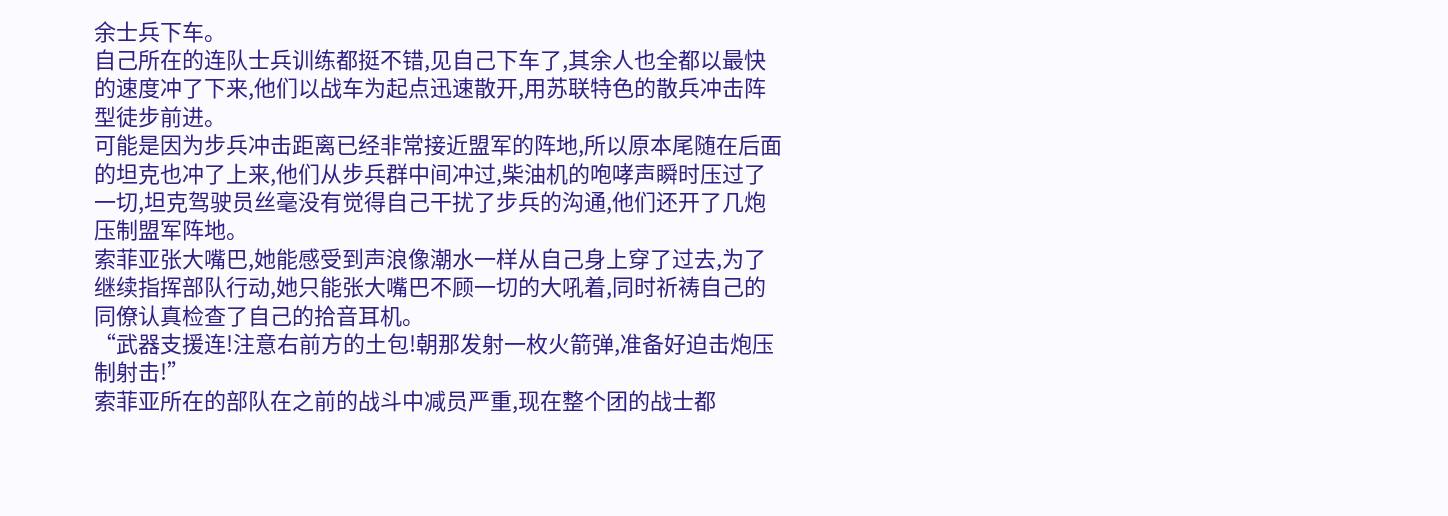余士兵下车。
自己所在的连队士兵训练都挺不错,见自己下车了,其余人也全都以最快的速度冲了下来,他们以战车为起点迅速散开,用苏联特色的散兵冲击阵型徒步前进。
可能是因为步兵冲击距离已经非常接近盟军的阵地,所以原本尾随在后面的坦克也冲了上来,他们从步兵群中间冲过,柴油机的咆哮声瞬时压过了一切,坦克驾驶员丝毫没有觉得自己干扰了步兵的沟通,他们还开了几炮压制盟军阵地。
索菲亚张大嘴巴,她能感受到声浪像潮水一样从自己身上穿了过去,为了继续指挥部队行动,她只能张大嘴巴不顾一切的大吼着,同时祈祷自己的同僚认真检查了自己的拾音耳机。
“武器支援连!注意右前方的土包!朝那发射一枚火箭弹,准备好迫击炮压制射击!”
索菲亚所在的部队在之前的战斗中减员严重,现在整个团的战士都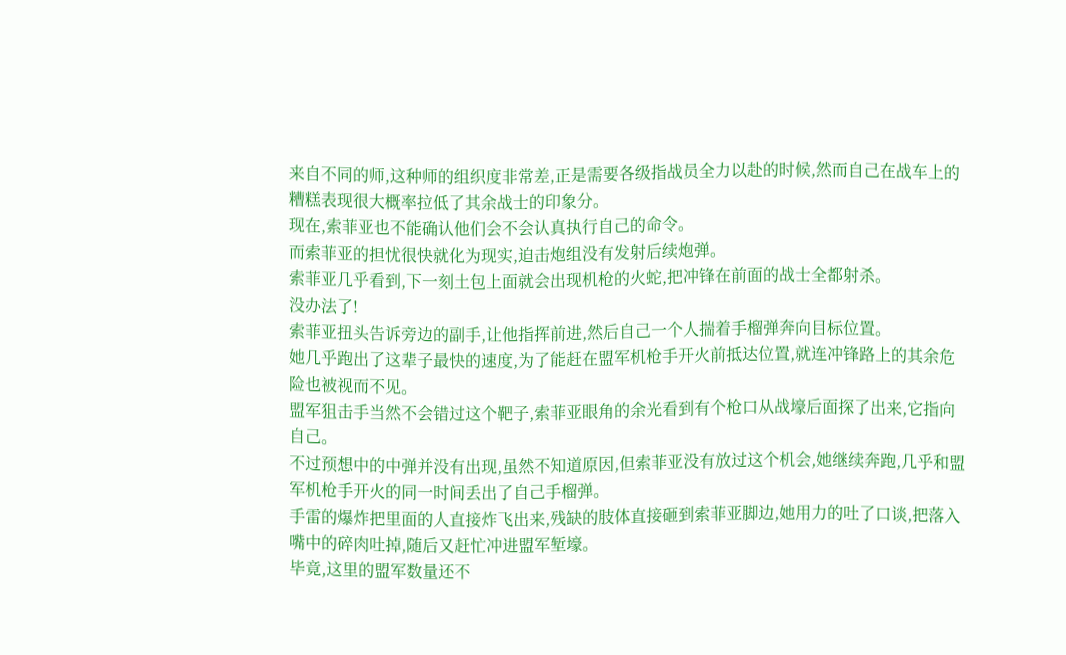来自不同的师,这种师的组织度非常差,正是需要各级指战员全力以赴的时候,然而自己在战车上的糟糕表现很大概率拉低了其余战士的印象分。
现在,索菲亚也不能确认他们会不会认真执行自己的命令。
而索菲亚的担忧很快就化为现实,迫击炮组没有发射后续炮弹。
索菲亚几乎看到,下一刻土包上面就会出现机枪的火蛇,把冲锋在前面的战士全都射杀。
没办法了!
索菲亚扭头告诉旁边的副手,让他指挥前进,然后自己一个人揣着手榴弹奔向目标位置。
她几乎跑出了这辈子最快的速度,为了能赶在盟军机枪手开火前抵达位置,就连冲锋路上的其余危险也被视而不见。
盟军狙击手当然不会错过这个靶子,索菲亚眼角的余光看到有个枪口从战壕后面探了出来,它指向自己。
不过预想中的中弹并没有出现,虽然不知道原因,但索菲亚没有放过这个机会,她继续奔跑,几乎和盟军机枪手开火的同一时间丢出了自己手榴弹。
手雷的爆炸把里面的人直接炸飞出来,残缺的肢体直接砸到索菲亚脚边,她用力的吐了口谈,把落入嘴中的碎肉吐掉,随后又赶忙冲进盟军堑壕。
毕竟,这里的盟军数量还不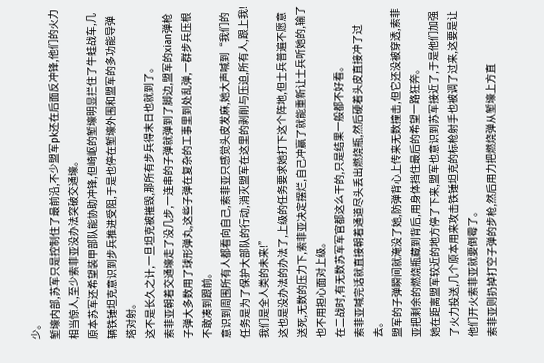少。
堑壕内部,苏军只是控制住了最前沿,不少盟军pk还在后面反冲锋,他们的火力相当惊人,至少索菲亚没办法突破交通壕。
原本苏军还希望装甲部队能协助冲锋,但崎岖的堑壕明显拦住了牛蛙战车,几辆铁锤坦克意识到步兵推进受阻,于是也停在堑壕外围和盟军的多功能导弹塔对射。
这不是长久之计,一旦坦克被摧毁,那所有步兵得末日也就到了。
索菲亚朝着交通壕走了没几步,一连串的子弹就弹到了脚边,盟军的xian弹枪子弹大多数用了球形弹丸,这些子弹在复杂的工事里到处乱弹,一群步兵压根不敢凑到跟前。
意识到周围所有人都看向自己,索菲亚只感觉头皮发麻,她大声喊到“我们的任务是为了保护大部队的行动,消灭盟军在这里的剥削与压迫,所有人,跟上我!我们是全人类的未来!”
这也是没办法的办法了,上级的任务要求她打下这个阵地,但士兵普遍不愿意送死,无数的压力下,索菲亚决定摆烂,自己冲赢了就能重新让士兵听她的,输了也不用担心面对上级。
在二战时,有无数苏军军官都这么干的,只是结果一般都不好看。
索菲亚喊完话就直接朝着通道尽头丢出燃烧瓶,然后硬着头皮直接冲了过去。
盟军的子弹瞬间就淹没了她,防弹背心上传来无数撞击,但它还没被穿透,索菲亚把剩余的燃烧瓶藏到背后,用身体挡住最后的希望一路狂奔。
她在距离盟军较近的地方停了下来,盟军也意识到苏军接近了,于是他们加强了火力投送,几个原本用来攻击铁锤坦克的标枪射手也被调了过来,这要是让他们开火索菲亚就要倒霉了。
索菲亚则扔掉打空子弹的步枪,然后用力把燃烧弹从堑壕上方直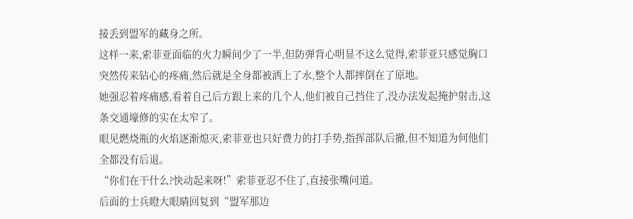接丢到盟军的藏身之所。
这样一来,索菲亚面临的火力瞬间少了一半,但防弹背心明显不这么觉得,索菲亚只感觉胸口突然传来钻心的疼痛,然后就是全身都被洒上了水,整个人都摔倒在了原地。
她强忍着疼痛感,看着自己后方跟上来的几个人,他们被自己挡住了,没办法发起掩护射击,这条交通壕修的实在太窄了。
眼见燃烧瓶的火焰逐渐熄灭,索菲亚也只好费力的打手势,指挥部队后撤,但不知道为何他们全都没有后退。
“你们在干什么?快动起来呀!”索菲亚忍不住了,直接张嘴问道。
后面的士兵瞪大眼睛回复到“盟军那边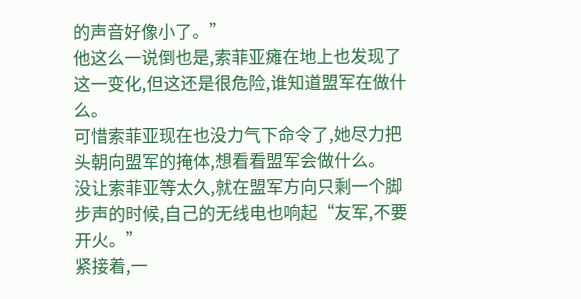的声音好像小了。”
他这么一说倒也是,索菲亚瘫在地上也发现了这一变化,但这还是很危险,谁知道盟军在做什么。
可惜索菲亚现在也没力气下命令了,她尽力把头朝向盟军的掩体,想看看盟军会做什么。
没让索菲亚等太久,就在盟军方向只剩一个脚步声的时候,自己的无线电也响起“友军,不要开火。”
紧接着,一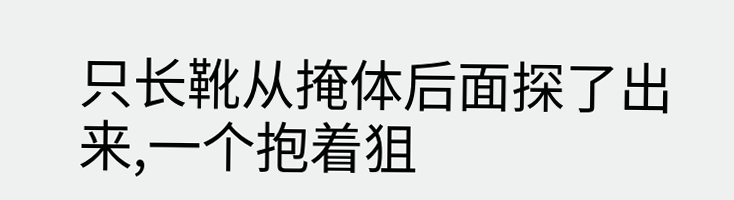只长靴从掩体后面探了出来,一个抱着狙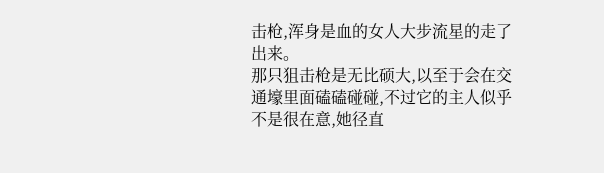击枪,浑身是血的女人大步流星的走了出来。
那只狙击枪是无比硕大,以至于会在交通壕里面磕磕碰碰,不过它的主人似乎不是很在意,她径直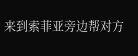来到索菲亚旁边帮对方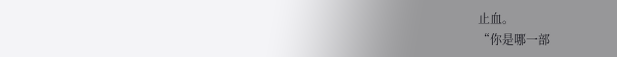止血。
“你是哪一部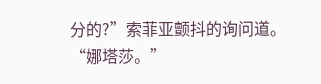分的?”索菲亚颤抖的询问道。
“娜塔莎。”